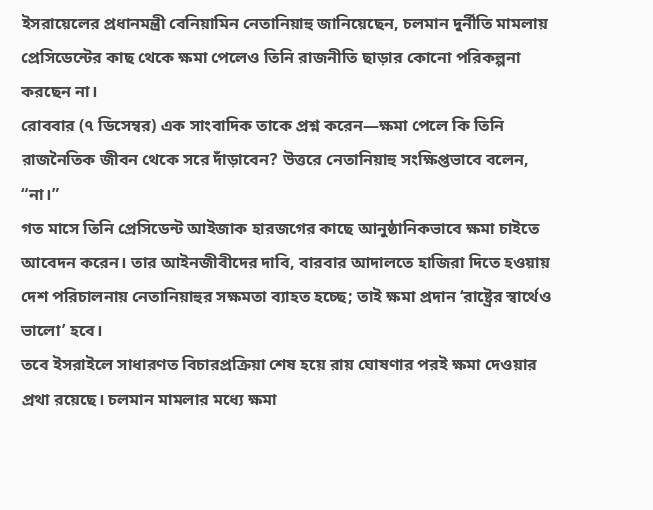ইসরায়েলের প্রধানমন্ত্রী বেনিয়ামিন নেতানিয়াহু জানিয়েছেন, চলমান দুর্নীতি মামলায় প্রেসিডেন্টের কাছ থেকে ক্ষমা পেলেও তিনি রাজনীতি ছাড়ার কোনো পরিকল্পনা করছেন না।
রোববার (৭ ডিসেম্বর) এক সাংবাদিক তাকে প্রশ্ন করেন—ক্ষমা পেলে কি তিনি রাজনৈতিক জীবন থেকে সরে দাঁড়াবেন? উত্তরে নেতানিয়াহু সংক্ষিপ্তভাবে বলেন, “না।”
গত মাসে তিনি প্রেসিডেন্ট আইজাক হারজগের কাছে আনুষ্ঠানিকভাবে ক্ষমা চাইতে আবেদন করেন। তার আইনজীবীদের দাবি, বারবার আদালতে হাজিরা দিতে হওয়ায় দেশ পরিচালনায় নেতানিয়াহুর সক্ষমতা ব্যাহত হচ্ছে; তাই ক্ষমা প্রদান ‘রাষ্ট্রের স্বার্থেও ভালো’ হবে।
তবে ইসরাইলে সাধারণত বিচারপ্রক্রিয়া শেষ হয়ে রায় ঘোষণার পরই ক্ষমা দেওয়ার প্রথা রয়েছে। চলমান মামলার মধ্যে ক্ষমা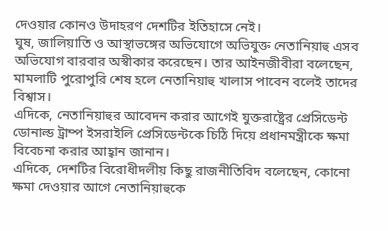দেওয়ার কোনও উদাহরণ দেশটির ইতিহাসে নেই।
ঘুষ, জালিয়াতি ও আস্থাভঙ্গের অভিযোগে অভিযুক্ত নেতানিয়াহু এসব অভিযোগ বারবার অস্বীকার করেছেন। তার আইনজীবীরা বলেছেন, মামলাটি পুরোপুরি শেষ হলে নেতানিয়াহু খালাস পাবেন বলেই তাদের বিশ্বাস।
এদিকে, নেতানিয়াহুর আবেদন করার আগেই যুক্তরাষ্ট্রের প্রেসিডেন্ট ডোনাল্ড ট্রাম্প ইসরাইলি প্রেসিডেন্টকে চিঠি দিয়ে প্রধানমন্ত্রীকে ক্ষমা বিবেচনা করার আহ্বান জানান।
এদিকে, দেশটির বিরোধীদলীয় কিছু রাজনীতিবিদ বলেছেন, কোনো ক্ষমা দেওয়ার আগে নেতানিয়াহুকে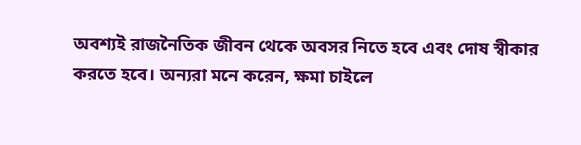অবশ্যই রাজনৈতিক জীবন থেকে অবসর নিতে হবে এবং দোষ স্বীকার করতে হবে। অন্যরা মনে করেন, ক্ষমা চাইলে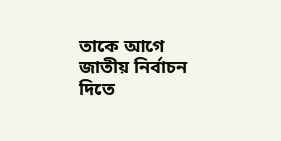তাকে আগে জাতীয় নির্বাচন দিতে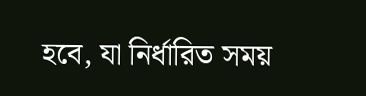হবে, যা নির্ধারিত সময়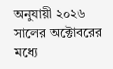অনুযায়ী ২০২৬ সালের অক্টোবরের মধ্যে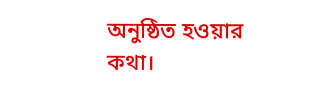অনুষ্ঠিত হওয়ার কথা।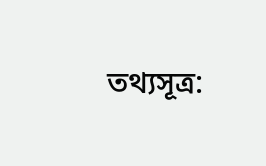তথ্যসূত্র: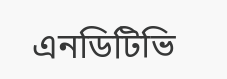এনডিটিভি